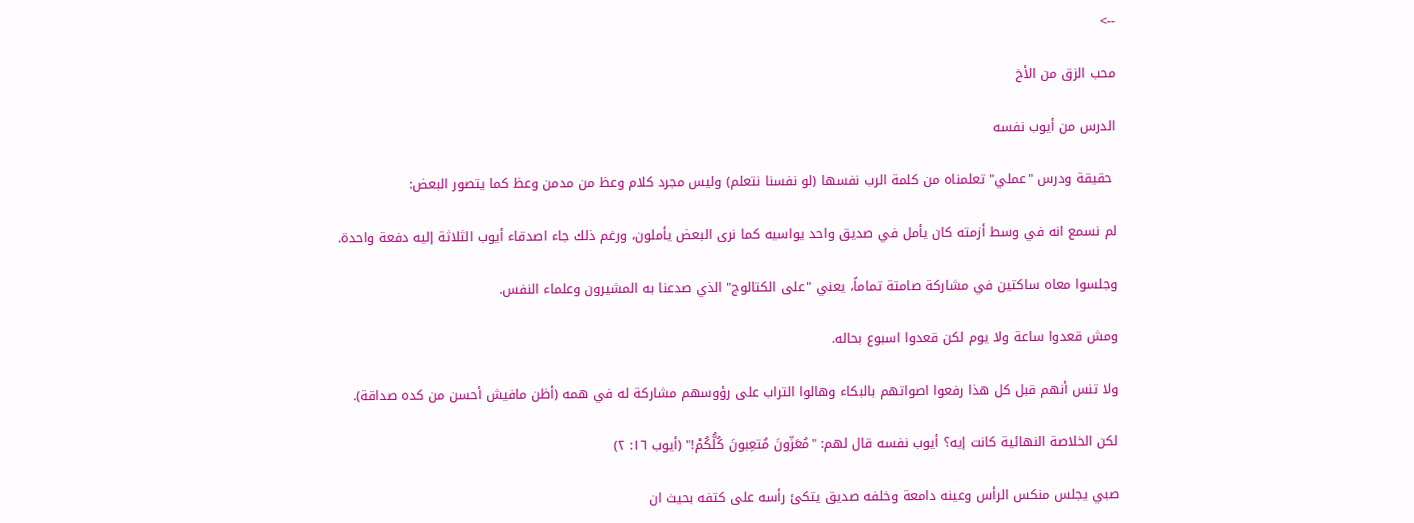-->

محب الزق من الأخ

الدرس من أيوب نفسه

 حقيقة ودرس "عملي" تعلمناه من كلمة الرب نفسها (لو نفسنا نتعلم) وليس مجرد كلام وعظ من مدمن وعظ كما يتصور البعض:

لم نسمع انه في وسط أزمته كان يأمل في صديق واحد يواسيه كما نرى البعض يأملون، ورغم ذلك جاء اصدقاء أيوب الثلاثة إليه دفعة واحدة.

وجلسوا معاه ساكتين في مشاركة صامتة تماماً، يعني "على الكتالوج" الذي صدعنا به المشيرون وعلماء النفس.

ومش قعدوا ساعة ولا يوم لكن قعدوا اسبوع بحاله.

ولا تنس أنهم قبل كل هذا رفعوا اصواتهم بالبكاء وهالوا التراب على رؤوسهم مشاركة له في همه (أظن مافيش أحسن من كده صداقة).

لكن الخلاصة النهائية كانت إيه؟ أيوب نفسه قال لهم: "مُعَزّونَ مُتعِبونَ كُلُّكُمْ!" (أيوب ١٦: ٢)

صبي يجلس منكس الرأس وعينه دامعة وخلفه صديق يتكئ رأسه على كتفه بحيث ان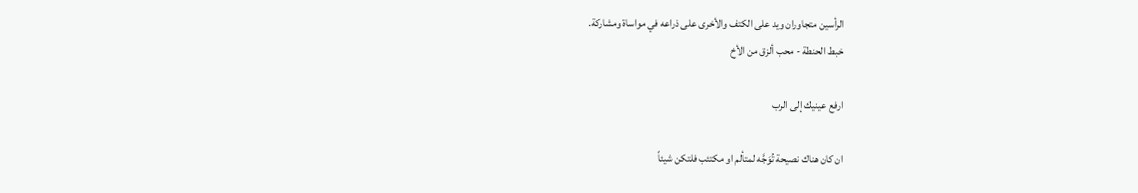الرأسين متجاوران ويد على الكتف والأخرى على ذراعه في مواساة ومشاركة.
خبط الحنطة - محب ألزق من الأخ

ارفع عينيك إلى الرب

ان كان هناك نصيحة تُوَجَّه لمتألم او مكتئب فلتكن شيئاً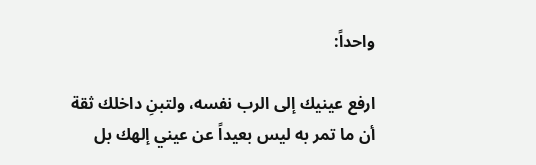واحداً:

ارفع عينيك إلى الرب نفسه، ولتبنِ داخلك ثقة أن ما تمر به ليس بعيداً عن عيني إلهك بل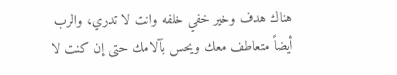هناك هدف وخير خفي خلفه وانت لا تدري، والرب أيضاً متعاطف معك ويحس بآلامك حتى إن كنت لا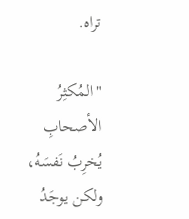تراه.

"المُكثِرُ الأصحابِ يُخرِبُ نَفسَهُ، ولكن يوجَدُ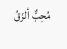مُحِبٌّ ألزَقُ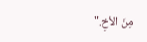مِنَ الأخِ."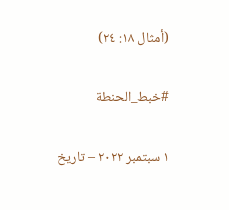(أمثال ١٨: ٢٤)

#خبط_الحنطة

١ سبتمبر ٢٠٢٢ – تاريخ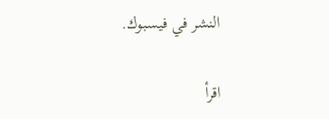النشر في فيسبوك.

اقرأ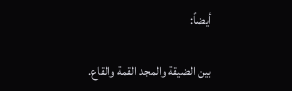أيضاً:

بين الضيقة والمجد القمة والقاع.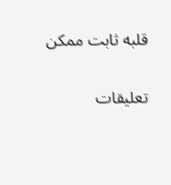قلبه ثابت ممكن

تعليقات